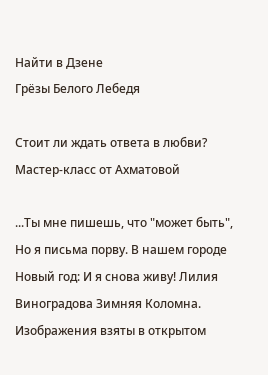Найти в Дзене
Грёзы Белого Лебедя

Стоит ли ждать ответа в любви? Мастер-класс от Ахматовой

...Ты мне пишешь, что "может быть", Но я письма порву. В нашем городе Новый год: И я снова живу! Лилия Виноградова Зимняя Коломна. Изображения взяты в открытом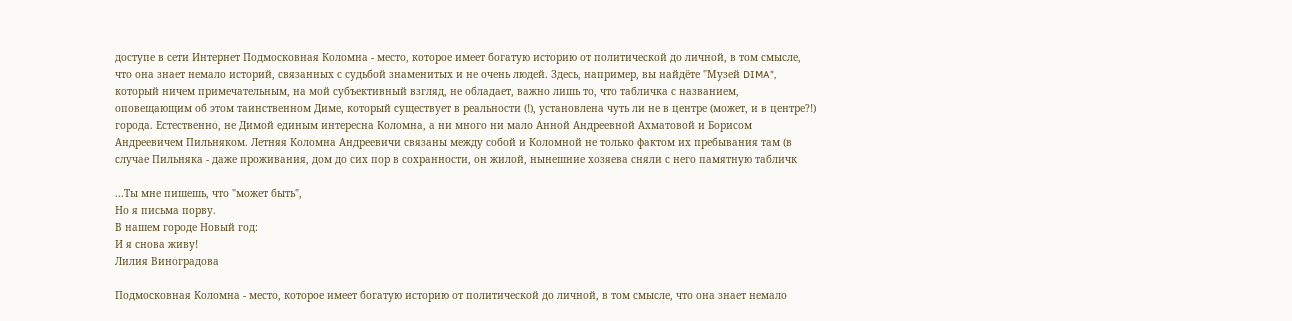доступе в сети Интернет Подмосковная Коломна - место, которое имеет богатую историю от политической до личной, в том смысле, что она знает немало историй, связанных с судьбой знаменитых и не очень людей. Здесь, например, вы найдёте "Музей DIMA", который ничем примечательным, на мой субъективный взгляд, не обладает, важно лишь то, что табличка с названием, оповещающим об этом таинственном Диме, который существует в реальности (!), установлена чуть ли не в центре (может, и в центре?!) города. Естественно, не Димой единым интересна Коломна, а ни много ни мало Анной Андреевной Ахматовой и Борисом Андреевичем Пильняком. Летняя Коломна Андреевичи связаны между собой и Коломной не только фактом их пребывания там (в случае Пильняка - даже проживания, дом до сих пор в сохранности, он жилой, нынешние хозяева сняли с него памятную табличк

...Ты мне пишешь, что "может быть",
Но я письма порву.
В нашем городе Новый год:
И я снова живу!
Лилия Виноградова

Подмосковная Коломна - место, которое имеет богатую историю от политической до личной, в том смысле, что она знает немало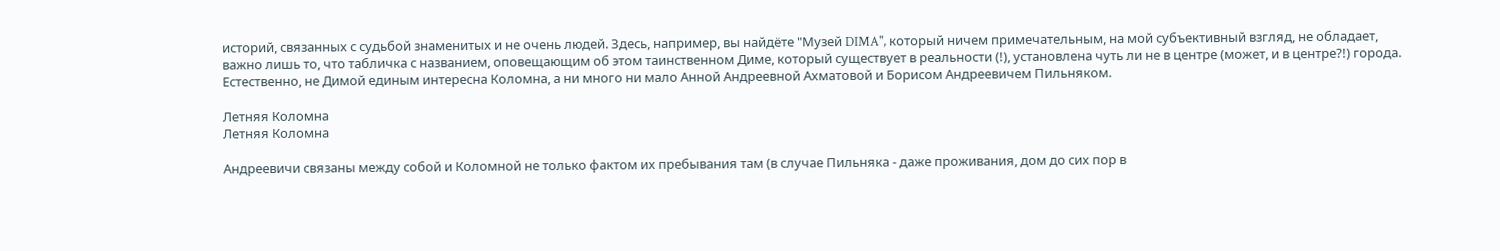историй, связанных с судьбой знаменитых и не очень людей. Здесь, например, вы найдёте "Музей DIMA", который ничем примечательным, на мой субъективный взгляд, не обладает, важно лишь то, что табличка с названием, оповещающим об этом таинственном Диме, который существует в реальности (!), установлена чуть ли не в центре (может, и в центре?!) города. Естественно, не Димой единым интересна Коломна, а ни много ни мало Анной Андреевной Ахматовой и Борисом Андреевичем Пильняком.

Летняя Коломна
Летняя Коломна

Андреевичи связаны между собой и Коломной не только фактом их пребывания там (в случае Пильняка - даже проживания, дом до сих пор в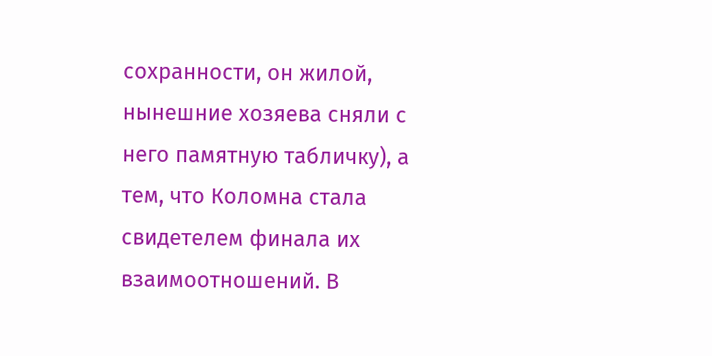сохранности, он жилой, нынешние хозяева сняли с него памятную табличку), а тем, что Коломна стала свидетелем финала их взаимоотношений. В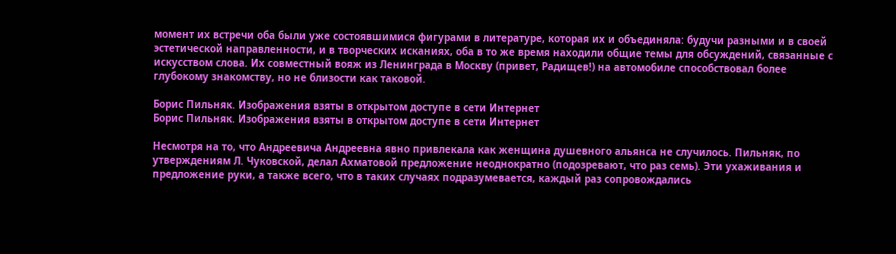момент их встречи оба были уже состоявшимися фигурами в литературе, которая их и объединяла: будучи разными и в своей эстетической направленности, и в творческих исканиях, оба в то же время находили общие темы для обсуждений, связанные с искусством слова. Их совместный вояж из Ленинграда в Москву (привет, Радищев!) на автомобиле способствовал более глубокому знакомству, но не близости как таковой.

Борис Пильняк. Изображения взяты в открытом доступе в сети Интернет
Борис Пильняк. Изображения взяты в открытом доступе в сети Интернет

Несмотря на то, что Андреевича Андреевна явно привлекала как женщина душевного альянса не случилось. Пильняк, по утверждениям Л. Чуковской, делал Ахматовой предложение неоднократно (подозревают, что раз семь). Эти ухаживания и предложение руки, а также всего, что в таких случаях подразумевается, каждый раз сопровождались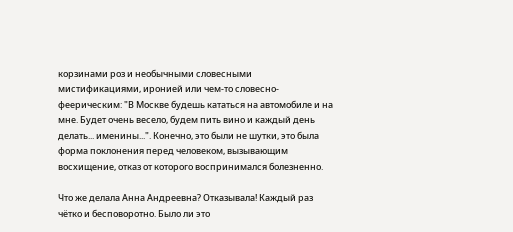корзинами роз и необычными словесными мистификациями, иронией или чем-то словесно-феерическим: "В Москве будешь кататься на автомобиле и на мне. Будет очень весело, будем пить вино и каждый день делать... именины...". Конечно, это были не шутки, это была форма поклонения перед человеком, вызывающим восхищение, отказ от которого воспринимался болезненно.

Что же делала Анна Андреевна? Отказывала! Каждый раз чётко и бесповоротно. Было ли это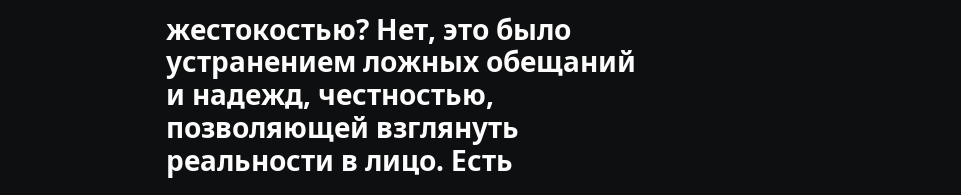жестокостью? Нет, это было устранением ложных обещаний и надежд, честностью, позволяющей взглянуть реальности в лицо. Есть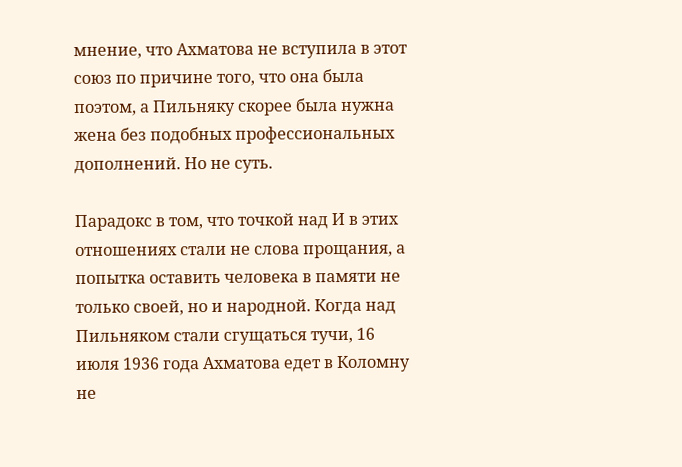мнение, что Ахматова не вступила в этот союз по причине того, что она была поэтом, а Пильняку скорее была нужна жена без подобных профессиональных дополнений. Но не суть.

Парадокс в том, что точкой над И в этих отношениях стали не слова прощания, а попытка оставить человека в памяти не только своей, но и народной. Когда над Пильняком стали сгущаться тучи, 16 июля 1936 года Ахматова едет в Коломну не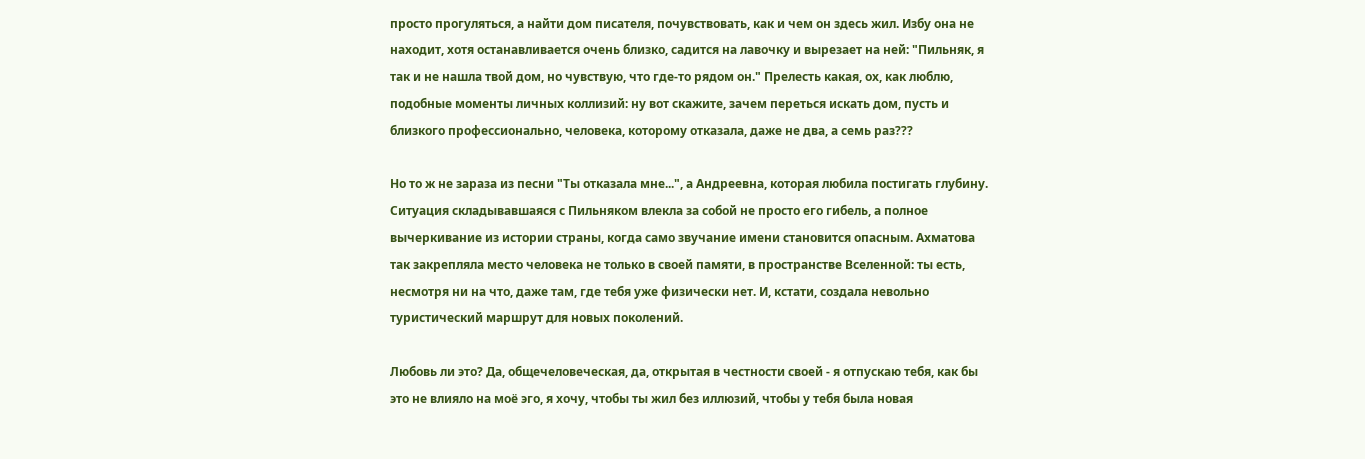просто прогуляться, а найти дом писателя, почувствовать, как и чем он здесь жил. Избу она не находит, хотя останавливается очень близко, садится на лавочку и вырезает на ней: "Пильняк, я так и не нашла твой дом, но чувствую, что где-то рядом он." Прелесть какая, ох, как люблю, подобные моменты личных коллизий: ну вот скажите, зачем переться искать дом, пусть и близкого профессионально, человека, которому отказала, даже не два, а семь раз???

Но то ж не зараза из песни "Ты отказала мне...", а Андреевна, которая любила постигать глубину. Ситуация складывавшаяся с Пильняком влекла за собой не просто его гибель, а полное вычеркивание из истории страны, когда само звучание имени становится опасным. Ахматова так закрепляла место человека не только в своей памяти, в пространстве Вселенной: ты есть, несмотря ни на что, даже там, где тебя уже физически нет. И, кстати, создала невольно туристический маршрут для новых поколений.

Любовь ли это? Да, общечеловеческая, да, открытая в честности своей - я отпускаю тебя, как бы это не влияло на моё эго, я хочу, чтобы ты жил без иллюзий, чтобы у тебя была новая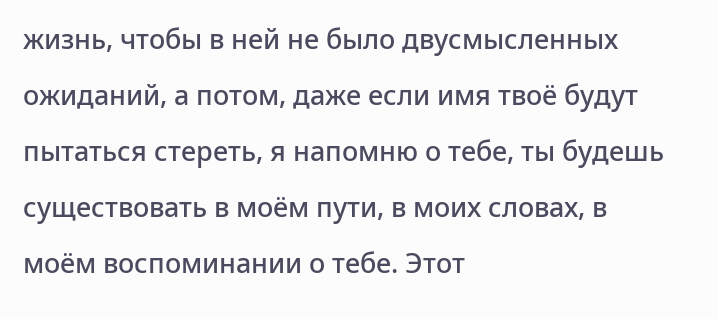жизнь, чтобы в ней не было двусмысленных ожиданий, а потом, даже если имя твоё будут пытаться стереть, я напомню о тебе, ты будешь существовать в моём пути, в моих словах, в моём воспоминании о тебе. Этот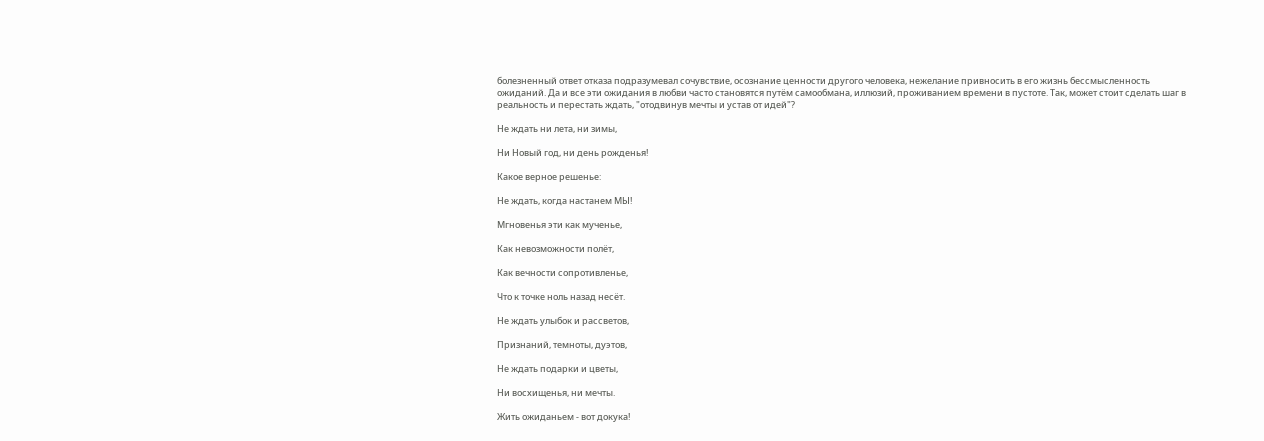болезненный ответ отказа подразумевал сочувствие, осознание ценности другого человека, нежелание привносить в его жизнь бессмысленность ожиданий. Да и все эти ожидания в любви часто становятся путём самообмана, иллюзий, проживанием времени в пустоте. Так, может стоит сделать шаг в реальность и перестать ждать, "отодвинув мечты и устав от идей"?

Не ждать ни лета, ни зимы,

Ни Новый год, ни день рожденья!

Какое верное решенье:

Не ждать, когда настанем МЫ!

Мгновенья эти как мученье,

Как невозможности полёт,

Как вечности сопротивленье,

Что к точке ноль назад несёт.

Не ждать улыбок и рассветов,

Признаний, темноты, дуэтов,

Не ждать подарки и цветы,

Ни восхищенья, ни мечты.

Жить ожиданьем - вот докука!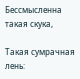Бессмысленна такая скука,

Такая сумрачная лень: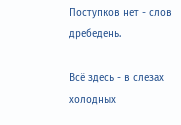Поступков нет - слов дребедень.

Всё здесь - в слезах холодных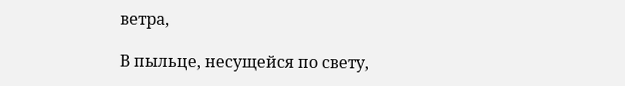ветра,

В пыльце, несущейся по свету,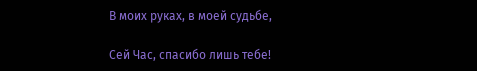В моих руках, в моей судьбе,

Сей Час, спасибо лишь тебе!